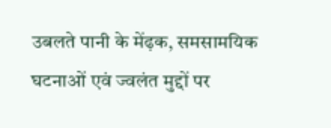उबलते पानी के मेंढ़क, समसामयिक घटनाओं एवं ज्वलंत मुद्दों पर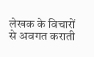लेखक के विचारों से अवगत कराती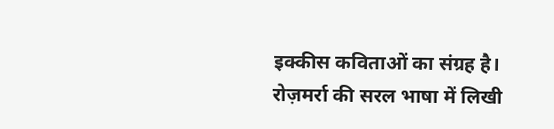इक्कीस कविताओं का संग्रह है। रोज़मर्रा की सरल भाषा में लिखी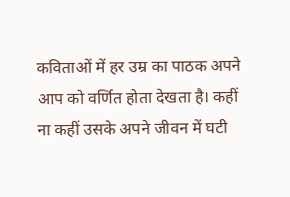कविताओं में हर उम्र का पाठक अपने आप को वर्णित होता देखता है। कहीं ना कहीं उसके अपने जीवन में घटी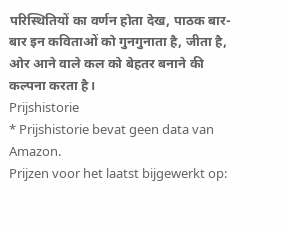परिस्थितियों का वर्णन होता देख, पाठक बार-बार इन कविताओं को गुनगुनाता है, जीता है, ओर आने वाले कल को बेहतर बनाने की कल्पना करता है।
Prijshistorie
* Prijshistorie bevat geen data van Amazon.
Prijzen voor het laatst bijgewerkt op: